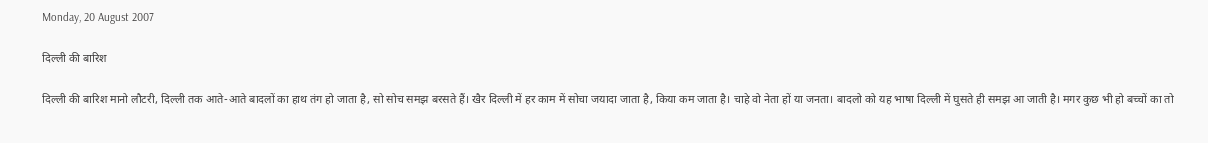Monday, 20 August 2007

दिल्ली की बारिश

दिल्ली की बारिश मानो लौटरी, दिल्ली तक आते-आते बादलों का हाथ तंग हो जाता है, सो सोच समझ बरसते हैं। खैर दिल्ली में हर काम में सोचा जयादा जाता है, किया कम जाता है। चाहे वो नेता हों या जनता। बादलो को यह भाषा दिल्ली में घुसते ही समझ आ जाती है। मगर कुछ भी हो बच्चों का तो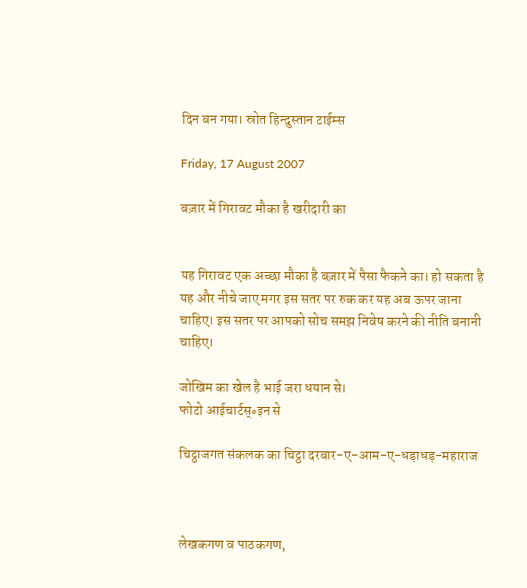दिन बन गया। स्रोत हिन्दुस्तान टाईम्स

Friday, 17 August 2007

बज़ार में गिरावट मौका है खरीदारी का


यह गिरावट एक अच्छा मौका है बज़ार में पैसा फैकने का। हो सकता है यह और नीचे जाए मगर इस सतर पर रुक कर यह अब ऊपर जाना चाहिए। इस सतर पर आपको सोच समझ निवेष करने की नीति बनानी चाहिए।

जोखिम का खेल है भाई जरा धयान से।
फोटो आईचार्टस्॰इन से

चिट्ठाजगत संकलक का चिट्ठा दरबार-ए-आम-ए-धड़ाधड़-महाराज



लेखकगण व पाठकगण,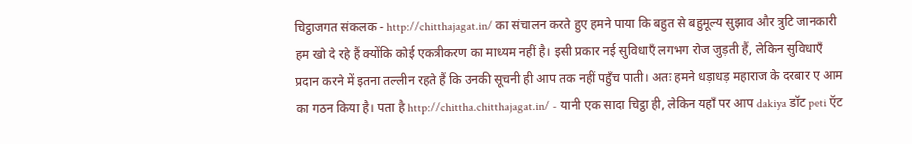चिट्ठाजगत संकलक - http://chitthajagat.in/ का संचालन करते हुए हमने पाया कि बहुत से बहुमूल्य सुझाव और त्रुटि जानकारी हम खो दे रहे हैं क्योंकि कोई एकत्रीकरण का माध्यम नहीं है। इसी प्रकार नई सुविधाएँ लगभग रोज जुड़ती हैं, लेकिन सुविधाएँ प्रदान करने में इतना तल्लीन रहते हैं कि उनकी सूचनी ही आप तक नहीं पहुँच पाती। अतः हमने धड़ाधड़ महाराज के दरबार ए आम का गठन किया है। पता है http://chittha.chitthajagat.in/ - यानी एक सादा चिट्ठा ही, लेकिन यहाँ पर आप dakiya डॉट peti ऍट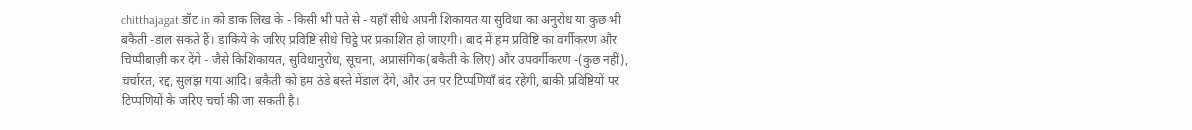chitthajagat डॉट in को डाक लिख के - किसी भी पते से - यहाँ सीधे अपनी शिकायत या सुविधा का अनुरोध या कुछ भी बकैती -डाल सकते हैं। डाकिये के जरिए प्रविष्टि सीधे चिट्ठे पर प्रकाशित हो जाएगी। बाद में हम प्रविष्टि का वर्गीकरण और चिप्पीबाज़ी कर देंगे - जैसे किशिकायत, सुविधानुरोध, सूचना, अप्रासंगिक(बकैती के लिए) और उपवर्गीकरण -(कुछ नहीं), चर्चारत, रद्द, सुलझ गया आदि। बकैती को हम ठंडे बस्ते मेंडाल देंगे, और उन पर टिप्पणियाँ बंद रहेंगी, बाकी प्रविष्टियों पर टिप्पणियों के जरिए चर्चा की जा सकती है।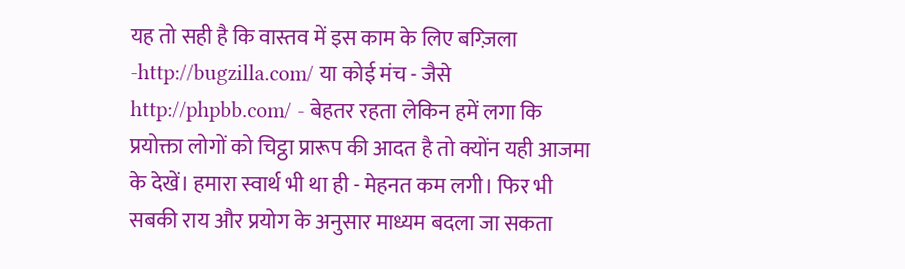यह तो सही है कि वास्तव में इस काम के लिए बग्ज़िला -http://bugzilla.com/ या कोई मंच - जैसे http://phpbb.com/ - बेहतर रहता लेकिन हमें लगा कि प्रयोक्ता लोगों को चिट्ठा प्रारूप की आदत है तो क्योंन यही आजमा के देखें। हमारा स्वार्थ भी था ही - मेहनत कम लगी। फिर भी सबकी राय और प्रयोग के अनुसार माध्यम बदला जा सकता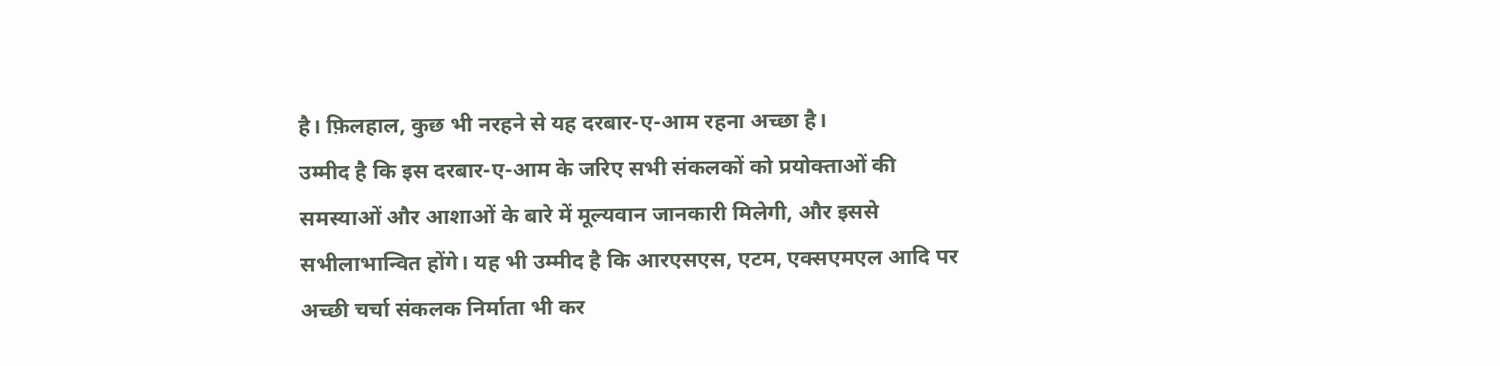है। फ़िलहाल, कुछ भी नरहने से यह दरबार-ए-आम रहना अच्छा है।
उम्मीद है कि इस दरबार-ए-आम के जरिए सभी संकलकों को प्रयोक्ताओं की समस्याओं और आशाओं के बारे में मूल्यवान जानकारी मिलेगी, और इससे सभीलाभान्वित होंगे। यह भी उम्मीद है कि आरएसएस, एटम, एक्सएमएल आदि पर अच्छी चर्चा संकलक निर्माता भी कर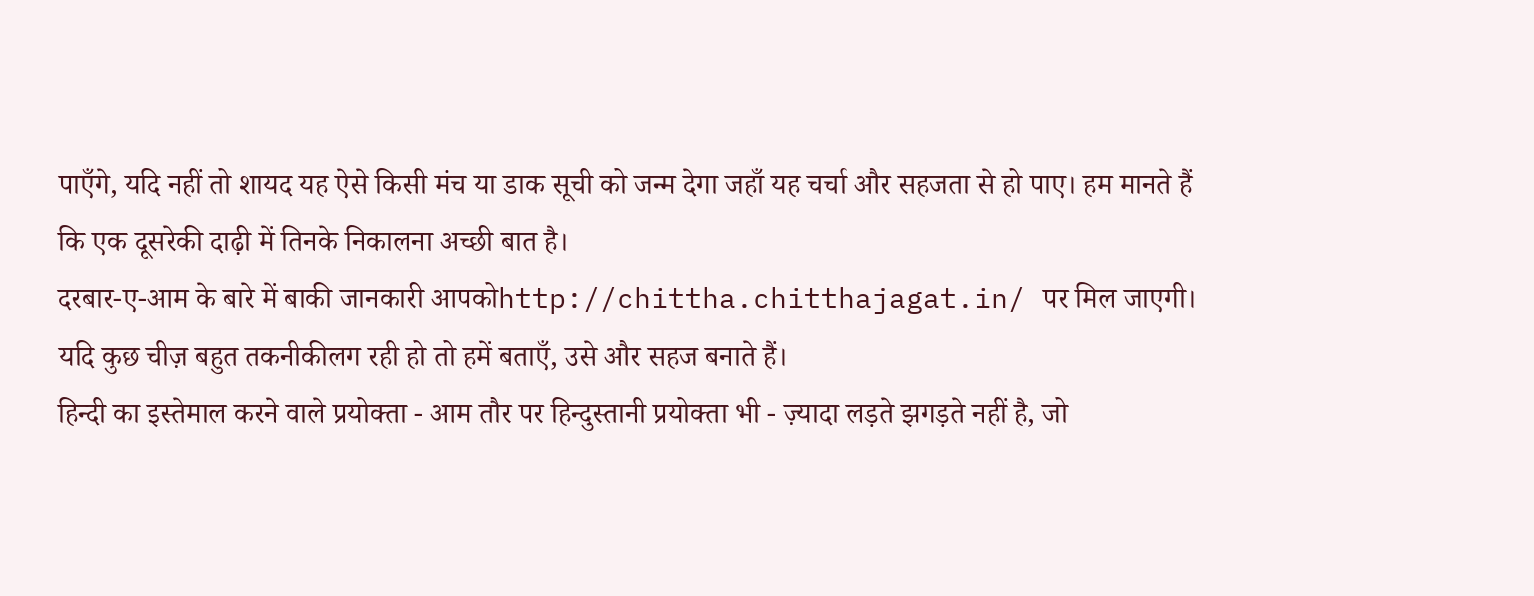पाएँगे, यदि नहीं तो शायद यह ऐसे किसी मंच या डाक सूची को जन्म देगा जहाँ यह चर्चा और सहजता से हो पाए। हम मानते हैं कि एक दूसरेकी दाढ़ी में तिनके निकालना अच्छी बात है।
दरबार-ए-आम के बारे में बाकी जानकारी आपकोhttp://chittha.chitthajagat.in/ पर मिल जाएगी। यदि कुछ चीज़ बहुत तकनीकीलग रही हो तो हमें बताएँ, उसे और सहज बनाते हैं।
हिन्दी का इस्तेमाल करने वाले प्रयोक्ता - आम तौर पर हिन्दुस्तानी प्रयोक्ता भी - ज़्यादा लड़ते झगड़ते नहीं है, जो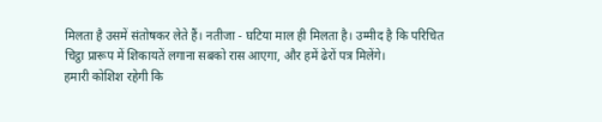मिलता है उसमें संतोषकर लेते हैं। नतीजा - घटिया माल ही मिलता है। उम्मीद है कि परिचित चिट्ठा प्रारूप में शिकायतें लगाना सबको रास आएगा, और हमें ढेरों पत्र मिलेंगे।
हमारी कोशिश रहेगी कि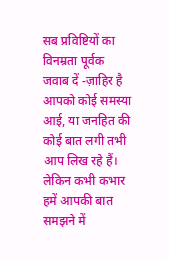सब प्रविष्टियों का विनम्रता पूर्वक जवाब दें -ज़ाहिर है आपको कोई समस्या आई, या जनहित की कोई बात लगी तभी आप लिख रहे हैं। लेकिन कभी कभार हमें आपकी बात समझने में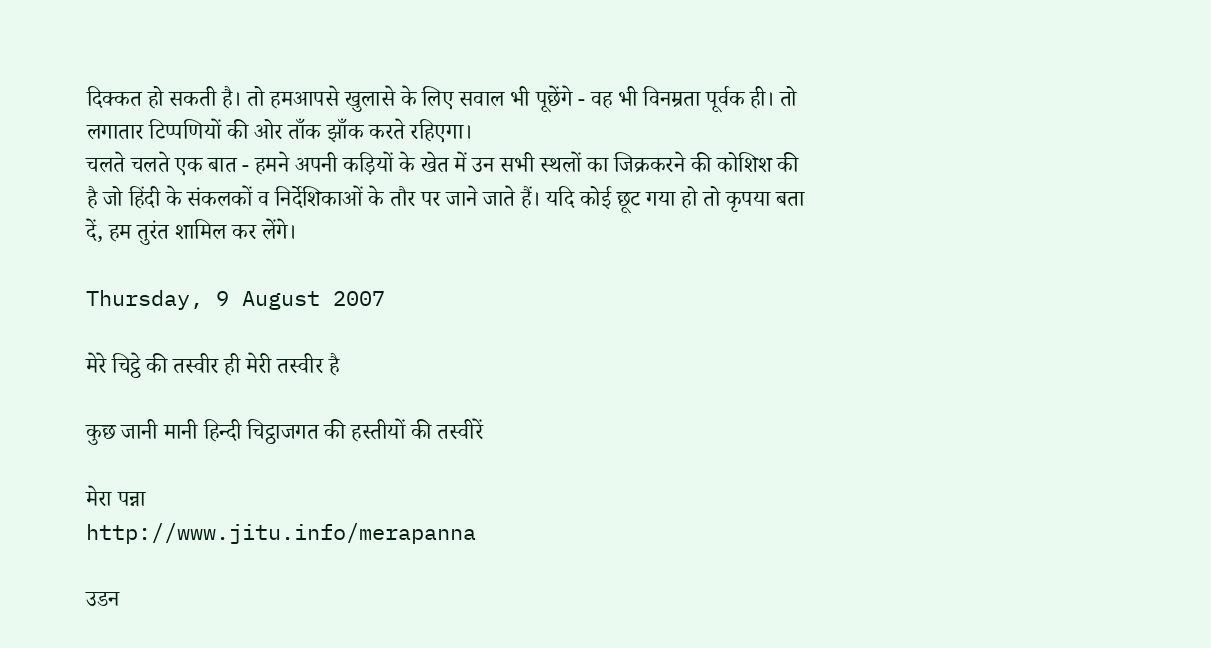दिक्कत हो सकती है। तो हमआपसे खुलासे के लिए सवाल भी पूछेंगे - वह भी विनम्रता पूर्वक ही। तो लगातार टिप्पणियों की ओर ताँक झाँक करते रहिएगा।
चलते चलते एक बात - हमने अपनी कड़ियों के खेत में उन सभी स्थलों का जिक्रकरने की कोशिश की है जो हिंदी के संकलकों व निर्देशिकाओं के तौर पर जाने जाते हैं। यदि कोई छूट गया हो तो कृपया बता दें, हम तुरंत शामिल कर लेंगे।

Thursday, 9 August 2007

मेरे चिट्ठे की तस्वीर ही मेरी तस्वीर है

कुछ जानी मानी हिन्दी चिट्ठाजगत की हस्तीयों की तस्वीरें

मेरा पन्ना
http://www.jitu.info/merapanna

उडन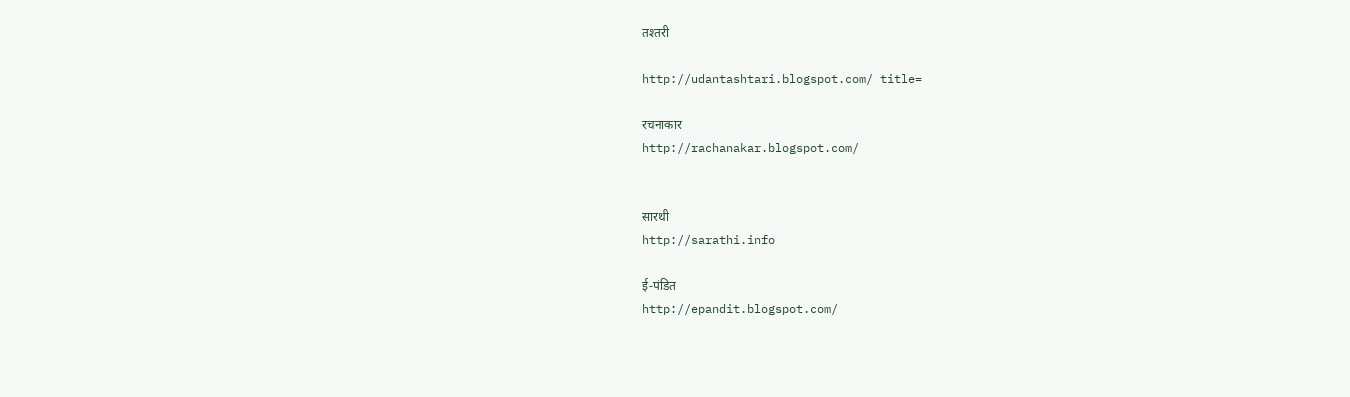तश्तरी

http://udantashtari.blogspot.com/ title=

रचनाकार
http://rachanakar.blogspot.com/


सारथी
http://sarathi.info

ई-पंडित
http://epandit.blogspot.com/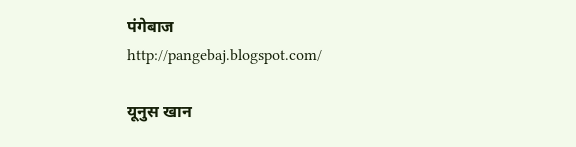पंगेबाज
http://pangebaj.blogspot.com/

यूनुस खान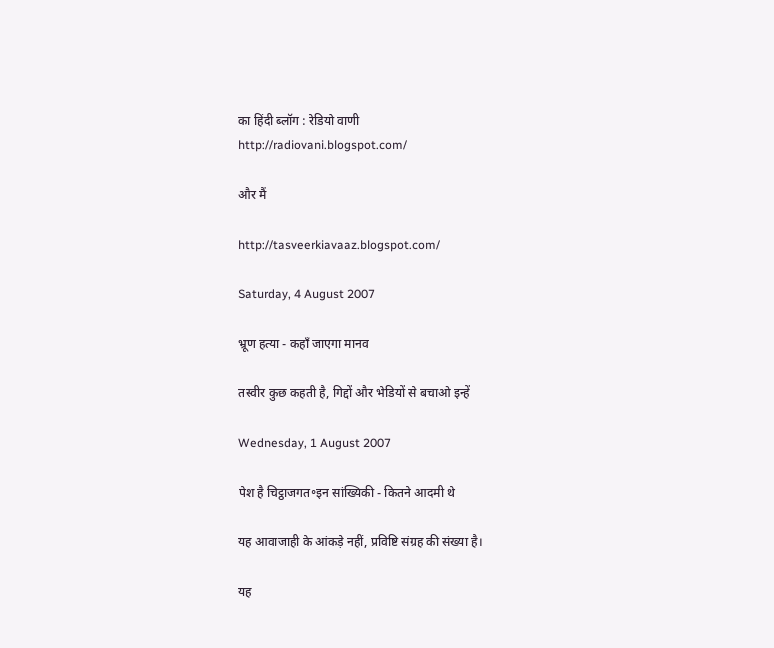का हिंदी ब्‍लॉग : रेडियो वाणी
http://radiovani.blogspot.com/

और मैं

http://tasveerkiavaaz.blogspot.com/

Saturday, 4 August 2007

भ्रूण हत्या - कहाँ जाएगा मानव

तस्वीर कुछ कहती है, गिद्दों और भेडियों से बचाओ इन्हें

Wednesday, 1 August 2007

पेश है चिट्ठाजगत॰इन सांख्यिकी - कितने आदमी थे

यह आवाजाही के आंकड़े नहीं, प्रविष्टि संग्रह की संख्या है।

यह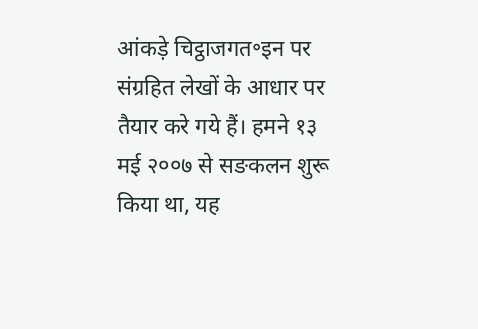आंकड़े चिट्ठाजगत॰इन पर संग्रहित लेखों के आधार पर तैयार करे गये हैं। हमने १३ मई २००७ से सङकलन शुरू किया था, यह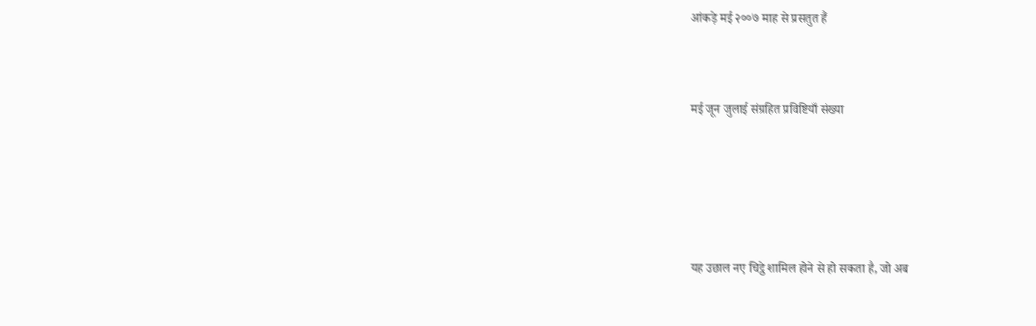आंकड़े मई २००७ माह से प्रसतुत हैं



मई जून जुलाई संग्रहित प्रविष्टियाँ संख्या






यह उछाल नए चिट्ठे शामिल होने से हो सकता है, जो अब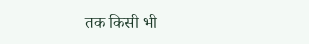तक किसी भी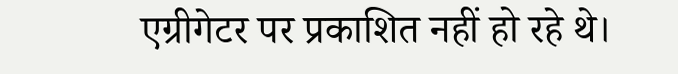एग्रीगेटर पर प्रकाशित नहीं हो रहे थे।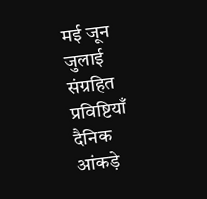मई जून जुलाई संग्रहित प्रविष्टियाँ दैनिक आंकड़े